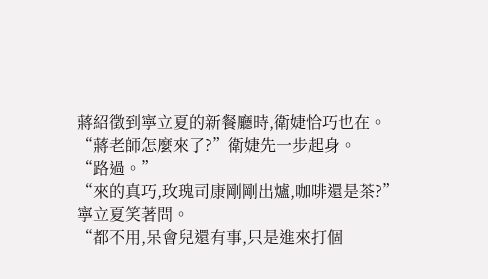蔣紹徵到寧立夏的新餐廳時,衛婕恰巧也在。
“蔣老師怎麼來了?”衛婕先一步起身。
“路過。”
“來的真巧,玫瑰司康剛剛出爐,咖啡還是茶?”寧立夏笑著問。
“都不用,呆會兒還有事,只是進來打個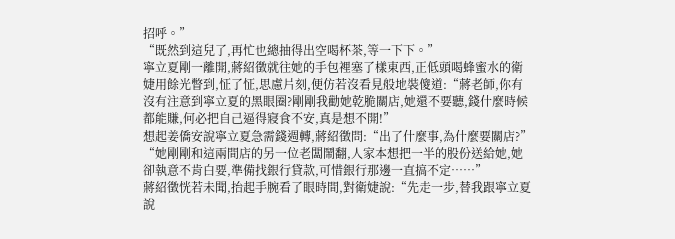招呼。”
“既然到這兒了,再忙也總抽得出空喝杯茶,等一下下。”
寧立夏剛一離開,蔣紹徵就往她的手包裡塞了樣東西,正低頭喝蜂蜜水的衛婕用餘光瞥到,怔了怔,思慮片刻,便仿若沒看見般地裝傻道:“蔣老師,你有沒有注意到寧立夏的黑眼圈?剛剛我勸她乾脆關店,她還不要聽,錢什麼時候都能賺,何必把自己逼得寢食不安,真是想不開!”
想起姜僑安說寧立夏急需錢週轉,蔣紹徵問:“出了什麼事,為什麼要關店?”
“她剛剛和這兩間店的另一位老闆鬧翻,人家本想把一半的股份送給她,她卻執意不肯白要,準備找銀行貸款,可惜銀行那邊一直搞不定……”
蔣紹徵恍若未聞,抬起手腕看了眼時間,對衛婕說:“先走一步,替我跟寧立夏說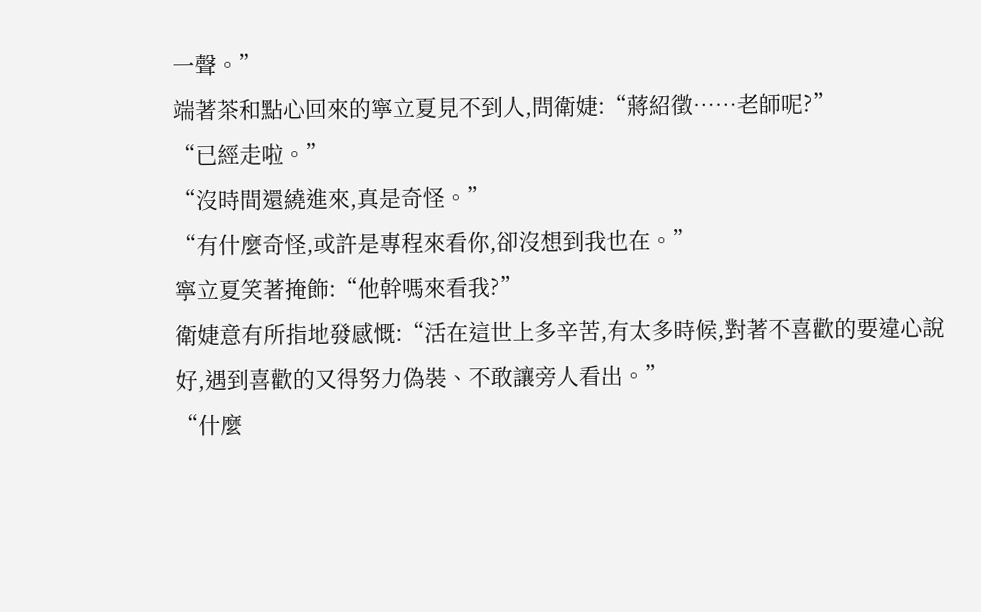一聲。”
端著茶和點心回來的寧立夏見不到人,問衛婕:“蔣紹徵……老師呢?”
“已經走啦。”
“沒時間還繞進來,真是奇怪。”
“有什麼奇怪,或許是專程來看你,卻沒想到我也在。”
寧立夏笑著掩飾:“他幹嗎來看我?”
衛婕意有所指地發感慨:“活在這世上多辛苦,有太多時候,對著不喜歡的要違心說好,遇到喜歡的又得努力偽裝、不敢讓旁人看出。”
“什麼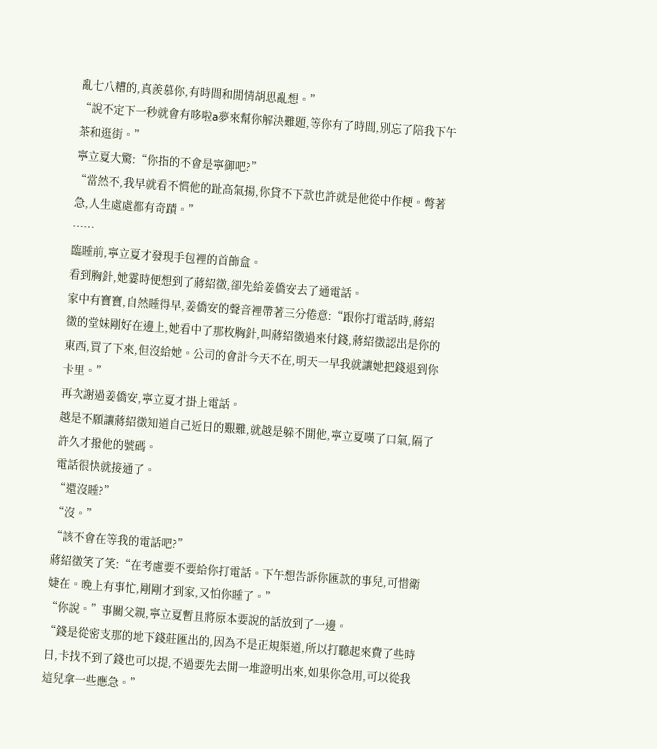亂七八糟的,真羨慕你,有時間和閒情胡思亂想。”
“說不定下一秒就會有哆啦a夢來幫你解決難題,等你有了時間,別忘了陪我下午茶和逛街。”
寧立夏大驚:“你指的不會是寧御吧?”
“當然不,我早就看不慣他的趾高氣揚,你貸不下款也許就是他從中作梗。彆著急,人生處處都有奇蹟。”
……
臨睡前,寧立夏才發現手包裡的首飾盒。
看到胸針,她霎時便想到了蔣紹徵,卻先給姜僑安去了通電話。
家中有寶寶,自然睡得早,姜僑安的聲音裡帶著三分倦意:“跟你打電話時,蔣紹徵的堂妹剛好在邊上,她看中了那枚胸針,叫蔣紹徵過來付錢,蔣紹徵認出是你的東西,買了下來,但沒給她。公司的會計今天不在,明天一早我就讓她把錢退到你卡里。”
再次謝過姜僑安,寧立夏才掛上電話。
越是不願讓蔣紹徵知道自己近日的艱難,就越是躲不開他,寧立夏嘆了口氣,隔了許久才撥他的號碼。
電話很快就接通了。
“還沒睡?”
“沒。”
“該不會在等我的電話吧?”
蔣紹徵笑了笑:“在考慮要不要給你打電話。下午想告訴你匯款的事兒,可惜衛婕在。晚上有事忙,剛剛才到家,又怕你睡了。”
“你說。”事關父親,寧立夏暫且將原本要說的話放到了一邊。
“錢是從密支那的地下錢莊匯出的,因為不是正規渠道,所以打聽起來費了些時日,卡找不到了錢也可以提,不過要先去開一堆證明出來,如果你急用,可以從我這兒拿一些應急。”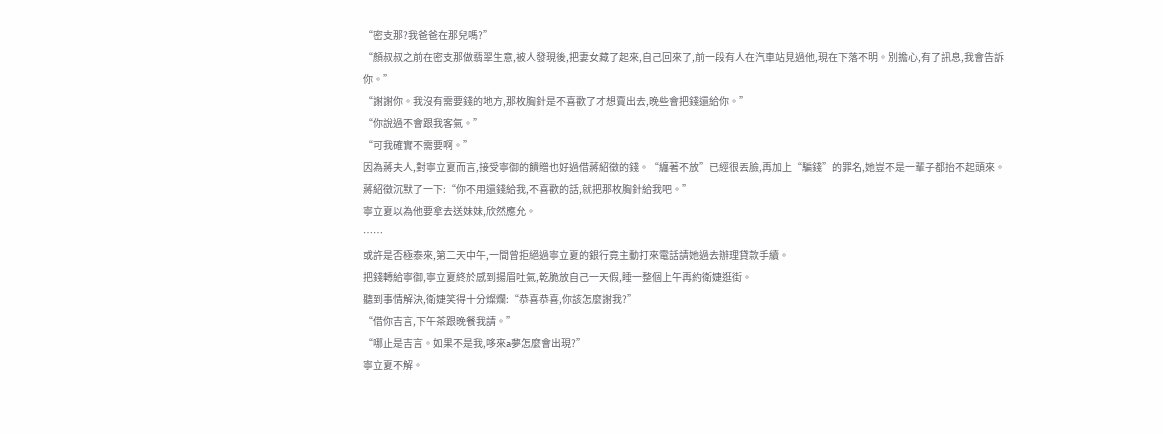“密支那?我爸爸在那兒嗎?”
“顏叔叔之前在密支那做翡翠生意,被人發現後,把妻女藏了起來,自己回來了,前一段有人在汽車站見過他,現在下落不明。別擔心,有了訊息,我會告訴你。”
“謝謝你。我沒有需要錢的地方,那枚胸針是不喜歡了才想賣出去,晚些會把錢還給你。”
“你說過不會跟我客氣。”
“可我確實不需要啊。”
因為蔣夫人,對寧立夏而言,接受寧御的饋贈也好過借蔣紹徵的錢。“纏著不放”已經很丟臉,再加上“騙錢”的罪名,她豈不是一輩子都抬不起頭來。
蔣紹徵沉默了一下:“你不用還錢給我,不喜歡的話,就把那枚胸針給我吧。”
寧立夏以為他要拿去送妹妹,欣然應允。
……
或許是否極泰來,第二天中午,一間曾拒絕過寧立夏的銀行竟主動打來電話請她過去辦理貸款手續。
把錢轉給寧御,寧立夏終於感到揚眉吐氣,乾脆放自己一天假,睡一整個上午再約衛婕逛街。
聽到事情解決,衛婕笑得十分燦爛:“恭喜恭喜,你該怎麼謝我?”
“借你吉言,下午茶跟晚餐我請。”
“哪止是吉言。如果不是我,哆來a夢怎麼會出現?”
寧立夏不解。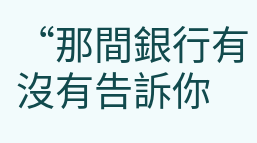“那間銀行有沒有告訴你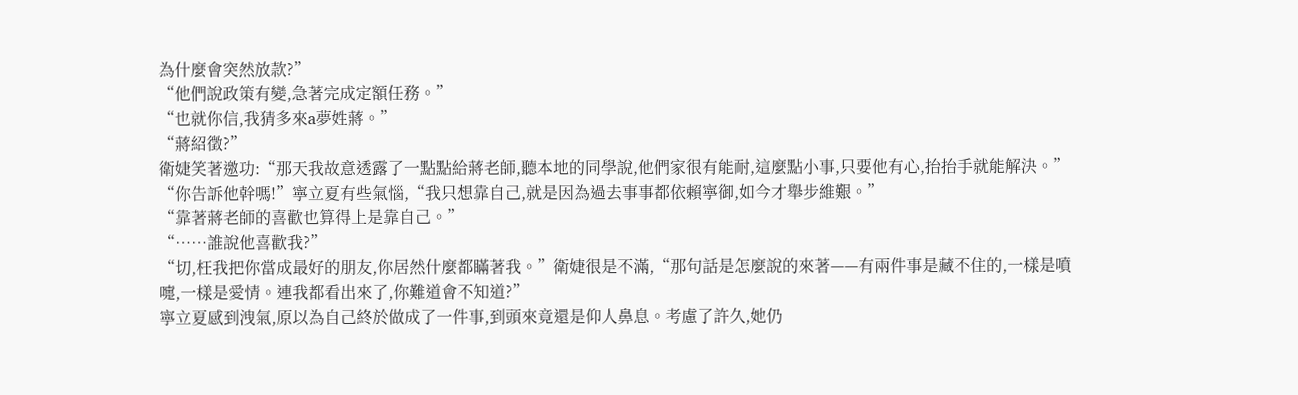為什麼會突然放款?”
“他們說政策有變,急著完成定額任務。”
“也就你信,我猜多來a夢姓蔣。”
“蔣紹徵?”
衛婕笑著邀功:“那天我故意透露了一點點給蔣老師,聽本地的同學說,他們家很有能耐,這麼點小事,只要他有心,抬抬手就能解決。”
“你告訴他幹嗎!”寧立夏有些氣惱,“我只想靠自己,就是因為過去事事都依賴寧御,如今才舉步維艱。”
“靠著蔣老師的喜歡也算得上是靠自己。”
“……誰說他喜歡我?”
“切,枉我把你當成最好的朋友,你居然什麼都瞞著我。”衛婕很是不滿,“那句話是怎麼說的來著——有兩件事是藏不住的,一樣是噴嚏,一樣是愛情。連我都看出來了,你難道會不知道?”
寧立夏感到洩氣,原以為自己終於做成了一件事,到頭來竟還是仰人鼻息。考慮了許久,她仍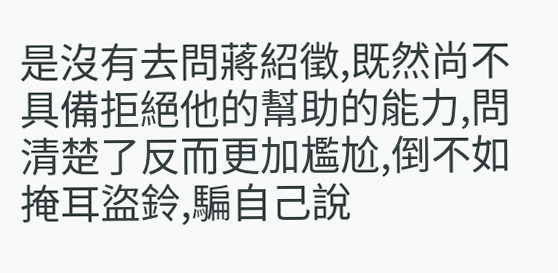是沒有去問蔣紹徵,既然尚不具備拒絕他的幫助的能力,問清楚了反而更加尷尬,倒不如掩耳盜鈴,騙自己說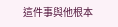這件事與他根本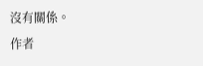沒有關係。
作者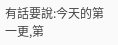有話要說:今天的第一更,第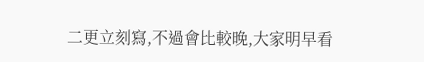二更立刻寫,不過會比較晚,大家明早看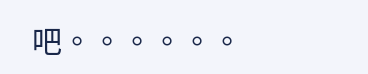吧。。。。。。